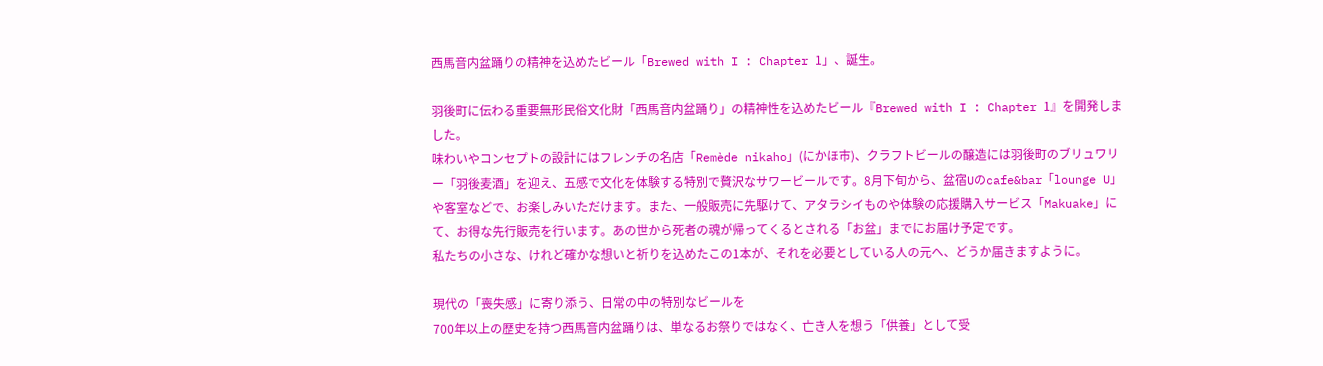西馬音内盆踊りの精神を込めたビール「Brewed with I : Chapter 1」、誕生。

羽後町に伝わる重要無形民俗文化財「西馬音内盆踊り」の精神性を込めたビール『Brewed with I : Chapter 1』を開発しました。
味わいやコンセプトの設計にはフレンチの名店「Remède nikaho」(にかほ市)、クラフトビールの醸造には羽後町のブリュワリー「羽後麦酒」を迎え、五感で文化を体験する特別で贅沢なサワービールです。8月下旬から、盆宿Uのcafe&bar「lounge U」や客室などで、お楽しみいただけます。また、一般販売に先駆けて、アタラシイものや体験の応援購入サービス「Makuake」にて、お得な先行販売を行います。あの世から死者の魂が帰ってくるとされる「お盆」までにお届け予定です。
私たちの小さな、けれど確かな想いと祈りを込めたこの1本が、それを必要としている人の元へ、どうか届きますように。

現代の「喪失感」に寄り添う、日常の中の特別なビールを
700年以上の歴史を持つ西馬音内盆踊りは、単なるお祭りではなく、亡き人を想う「供養」として受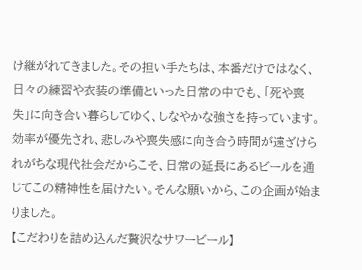け継がれてきました。その担い手たちは、本番だけではなく、日々の練習や衣装の準備といった日常の中でも、「死や喪失」に向き合い暮らしてゆく、しなやかな強さを持っています。 効率が優先され、悲しみや喪失感に向き合う時間が遠ざけられがちな現代社会だからこそ、日常の延長にあるビールを通じてこの精神性を届けたい。そんな願いから、この企画が始まりました。
【こだわりを詰め込んだ贅沢なサワービール】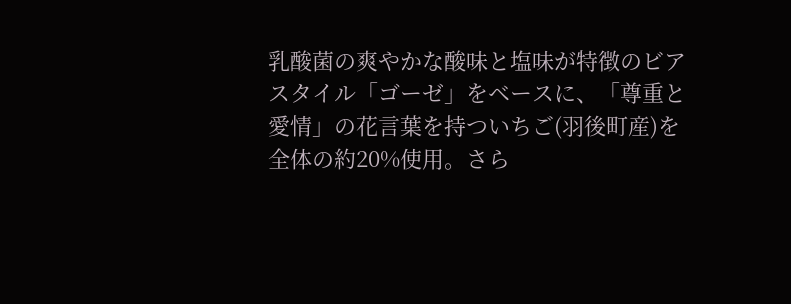乳酸菌の爽やかな酸味と塩味が特徴のビアスタイル「ゴーゼ」をベースに、「尊重と愛情」の花言葉を持ついちご(羽後町産)を全体の約20%使用。さら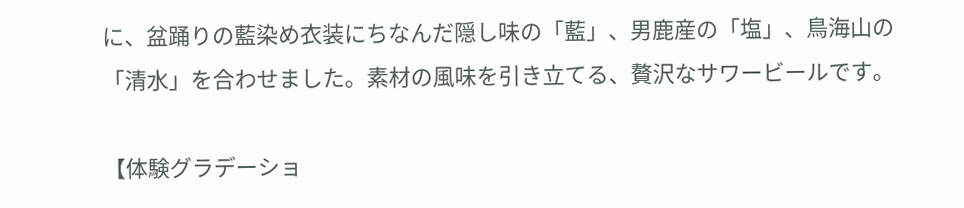に、盆踊りの藍染め衣装にちなんだ隠し味の「藍」、男鹿産の「塩」、鳥海山の「清水」を合わせました。素材の風味を引き立てる、贅沢なサワービールです。

【体験グラデーショ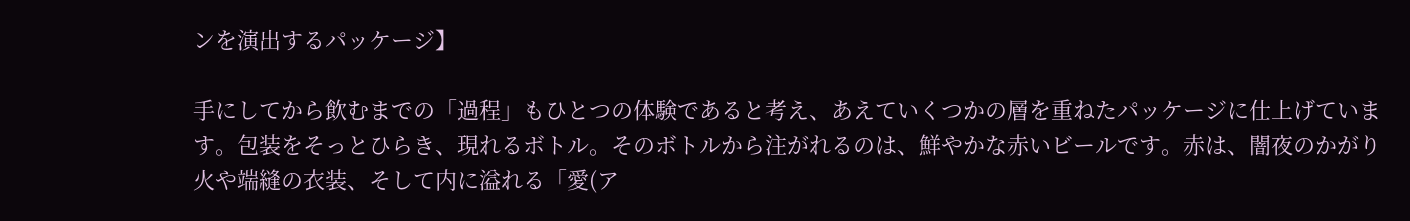ンを演出するパッケージ】

手にしてから飲むまでの「過程」もひとつの体験であると考え、あえていくつかの層を重ねたパッケージに仕上げています。包装をそっとひらき、現れるボトル。そのボトルから注がれるのは、鮮やかな赤いビールです。赤は、闇夜のかがり火や端縫の衣装、そして内に溢れる「愛(ア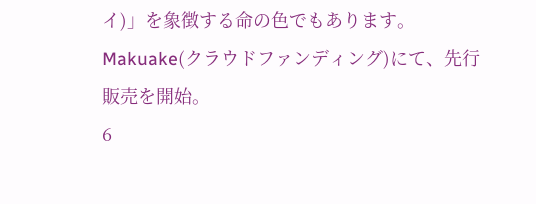イ)」を象徴する命の色でもあります。
Makuake(クラウドファンディング)にて、先行販売を開始。
6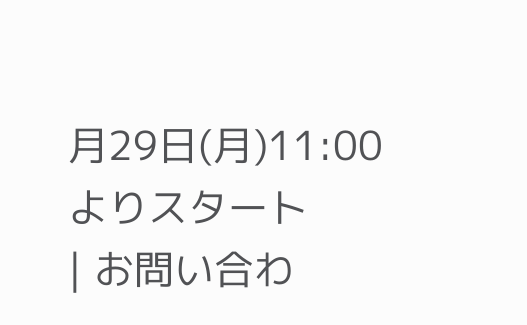月29日(月)11:00よりスタート
| お問い合わ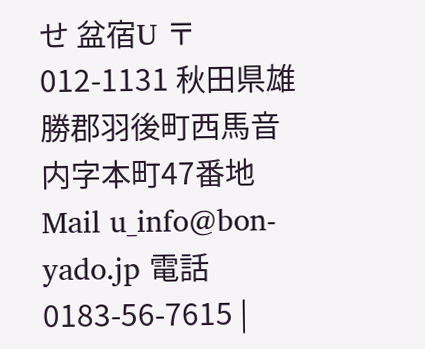せ 盆宿U 〒012-1131 秋田県雄勝郡羽後町西馬音内字本町47番地 Mail u_info@bon-yado.jp 電話 0183-56-7615 |